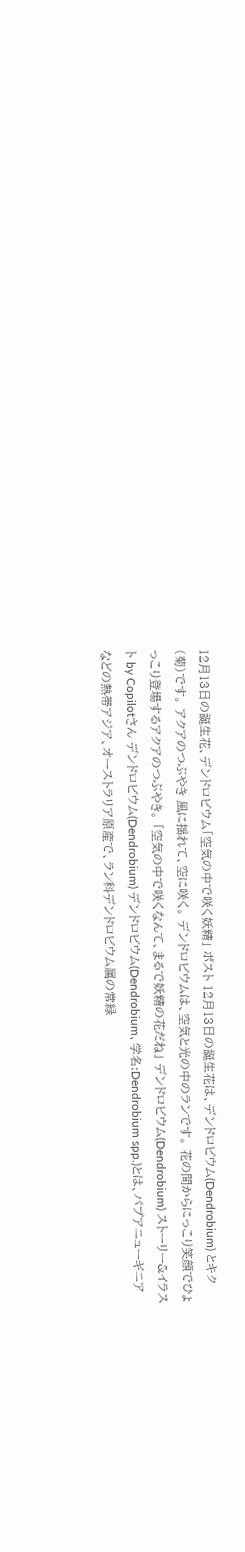12月13日の誕生花、デンドロビウム「空気の中で咲く妖精」 ポスト 12月13日の誕生花は、デンドロビウム(Dendrobium) とキク(菊)です。 アクアのつぶやき 風に揺れて、空に咲く。 デンドロビウムは、空気と光の中のランです。 花の間からにっこり笑顔でひょっこり登場するアクアのつぶやき。 「空気の中で咲くなんて、まるで妖精の花だね」 デンドロビウム(Dendrobium) ストーリー&イラスト by Copilotさん デンドロビウム(Dendrobium) デンドロビウム(Dendrobium、学名:Dendrobium spp.)とは、パプアニューギニアなどの熱帯アジア、オーストラリア原産で、ラン科デンドロビウム属の常緑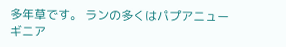多年草です。 ランの多くはパプアニューギニア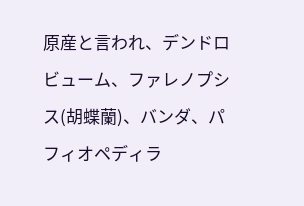原産と言われ、デンドロビューム、ファレノプシス(胡蝶蘭)、バンダ、パフィオペディラ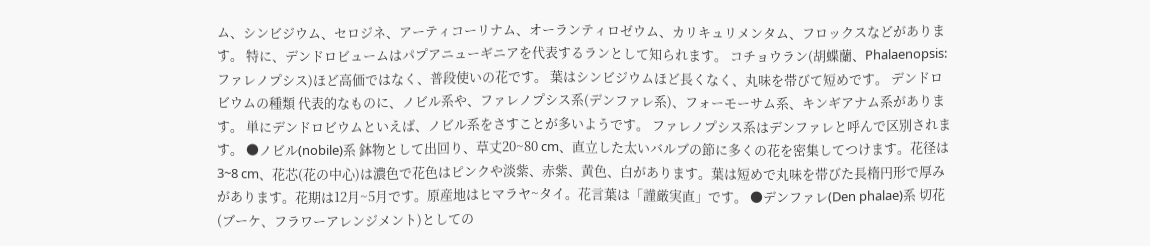ム、シンビジウム、セロジネ、アーティコーリナム、オーランティロゼウム、カリキュリメンタム、フロックスなどがあります。 特に、デンドロビュームはパプアニューギニアを代表するランとして知られます。 コチョウラン(胡蝶蘭、Phalaenopsis:ファレノプシス)ほど高価ではなく、普段使いの花です。 葉はシンビジウムほど長くなく、丸味を帯びて短めです。 デンドロビウムの種類 代表的なものに、ノビル系や、ファレノプシス系(デンファレ系)、フォーモーサム系、キンギアナム系があります。 単にデンドロビウムといえば、ノビル系をさすことが多いようです。 ファレノプシス系はデンファレと呼んで区別されます。 ●ノビル(nobile)系 鉢物として出回り、草丈20~80 cm、直立した太いバルブの節に多くの花を密集してつけます。花径は3~8 cm、花芯(花の中心)は濃色で花色はピンクや淡紫、赤紫、黄色、白があります。葉は短めで丸味を帯びた長楕円形で厚みがあります。花期は12月~5月です。原産地はヒマラヤ~タイ。花言葉は「謹厳実直」です。 ●デンファレ(Den phalae)系 切花(ブーケ、フラワーアレンジメント)としての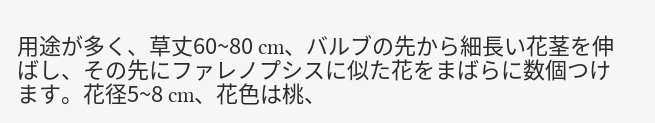用途が多く、草丈60~80 cm、バルブの先から細長い花茎を伸ばし、その先にファレノプシスに似た花をまばらに数個つけます。花径5~8 cm、花色は桃、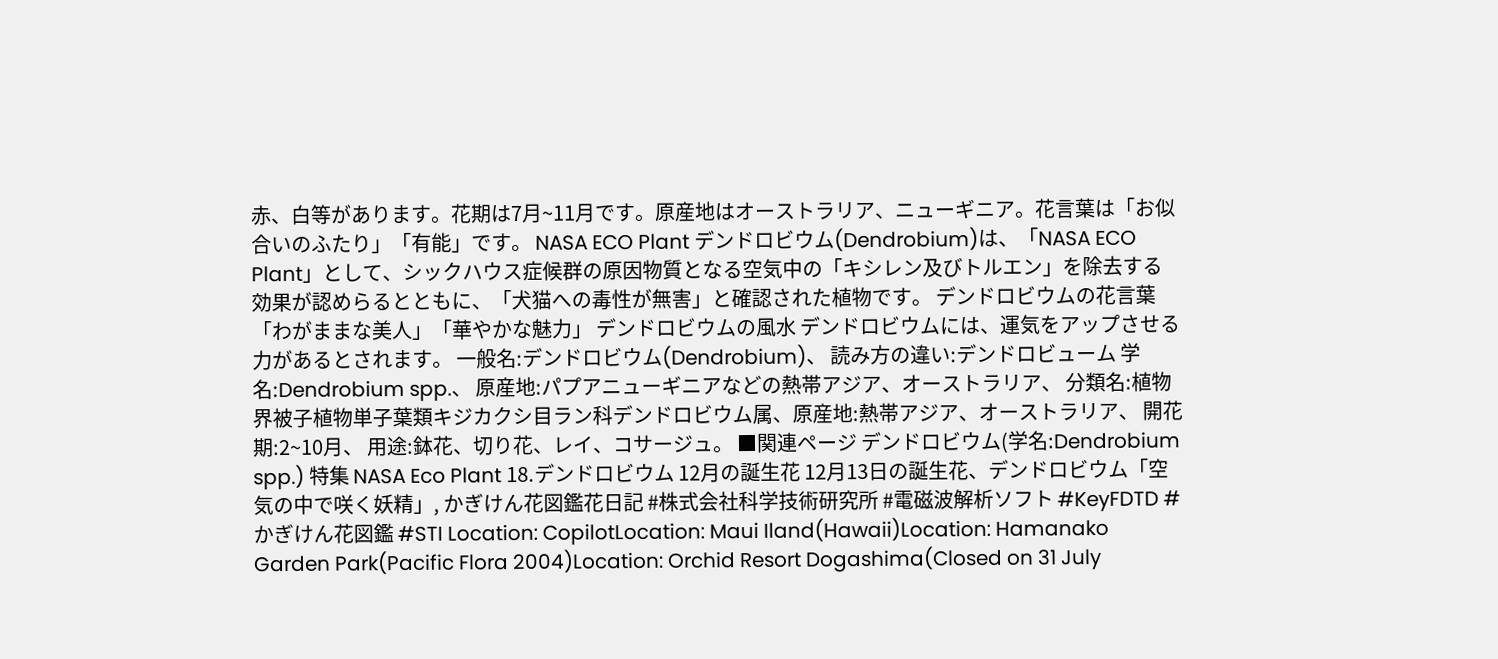赤、白等があります。花期は7月~11月です。原産地はオーストラリア、ニューギニア。花言葉は「お似合いのふたり」「有能」です。 NASA ECO Plant デンドロビウム(Dendrobium)は、「NASA ECO Plant」として、シックハウス症候群の原因物質となる空気中の「キシレン及びトルエン」を除去する効果が認めらるとともに、「犬猫への毒性が無害」と確認された植物です。 デンドロビウムの花言葉 「わがままな美人」「華やかな魅力」 デンドロビウムの風水 デンドロビウムには、運気をアップさせる力があるとされます。 一般名:デンドロビウム(Dendrobium)、 読み方の違い:デンドロビューム 学名:Dendrobium spp.、 原産地:パプアニューギニアなどの熱帯アジア、オーストラリア、 分類名:植物界被子植物単子葉類キジカクシ目ラン科デンドロビウム属、原産地:熱帯アジア、オーストラリア、 開花期:2~10月、 用途:鉢花、切り花、レイ、コサージュ。 ■関連ページ デンドロビウム(学名:Dendrobium spp.) 特集 NASA Eco Plant 18.デンドロビウム 12月の誕生花 12月13日の誕生花、デンドロビウム「空気の中で咲く妖精」, かぎけん花図鑑花日記 #株式会社科学技術研究所 #電磁波解析ソフト #KeyFDTD #かぎけん花図鑑 #STI Location: CopilotLocation: Maui Iland(Hawaii)Location: Hamanako Garden Park(Pacific Flora 2004)Location: Orchid Resort Dogashima(Closed on 31 July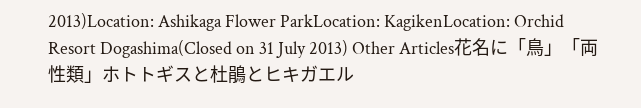2013)Location: Ashikaga Flower ParkLocation: KagikenLocation: Orchid Resort Dogashima(Closed on 31 July 2013) Other Articles花名に「鳥」「両性類」ホトトギスと杜鵑とヒキガエル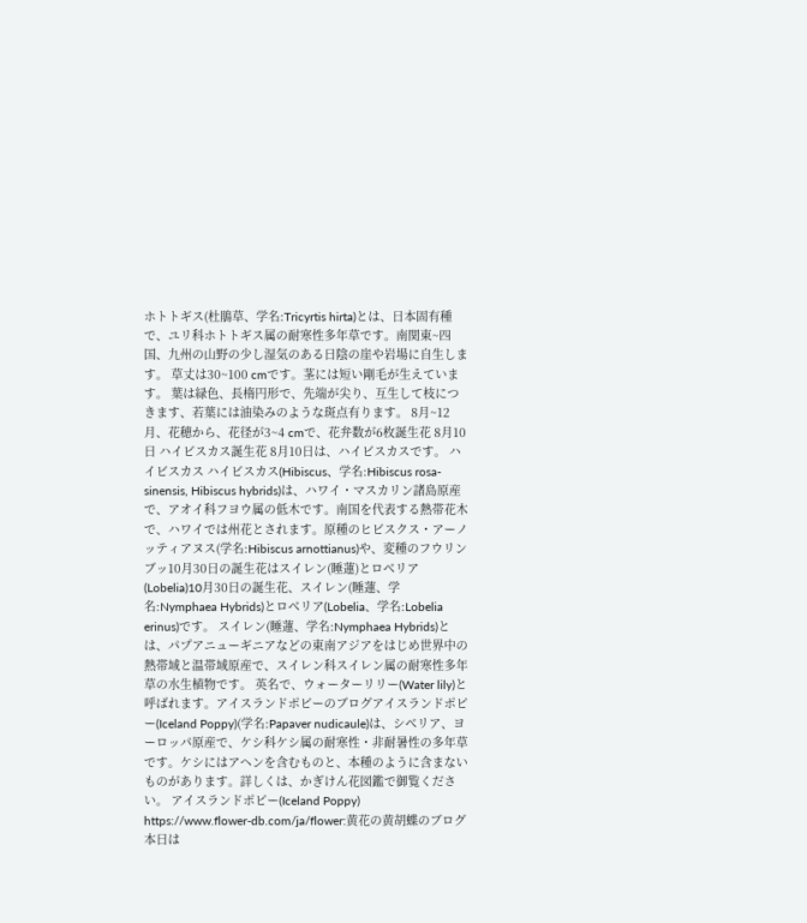ホトトギス(杜鵑草、学名:Tricyrtis hirta)とは、日本固有種で、ユリ科ホトトギス属の耐寒性多年草です。南関東~四国、九州の山野の少し湿気のある日陰の崖や岩場に自生します。 草丈は30~100 cmです。茎には短い剛毛が生えています。 葉は緑色、長楕円形で、先端が尖り、互生して枝につきます、若葉には油染みのような斑点有ります。 8月~12月、花穂から、花径が3~4 cmで、花弁数が6枚誕生花 8月10日 ハイビスカス誕生花 8月10日は、ハイビスカスです。 ハイビスカス ハイビスカス(Hibiscus、学名:Hibiscus rosa-sinensis, Hibiscus hybrids)は、ハワイ・マスカリン諸島原産で、アオイ科フヨウ属の低木です。南国を代表する熱帯花木で、ハワイでは州花とされます。原種のヒビスクス・アーノッティアヌス(学名:Hibiscus arnottianus)や、変種のフウリンブッ10月30日の誕生花はスイレン(睡蓮)とロベリア(Lobelia)10月30日の誕生花、スイレン(睡蓮、学名:Nymphaea Hybrids)とロベリア(Lobelia、学名:Lobelia erinus)です。 スイレン(睡蓮、学名:Nymphaea Hybrids)とは、パプアニューギニアなどの東南アジアをはじめ世界中の熱帯域と温帯域原産で、スイレン科スイレン属の耐寒性多年草の水生植物です。 英名で、ウォーターリリー(Water lily)と呼ばれます。アイスランドポピーのブログアイスランドポピー(Iceland Poppy)(学名:Papaver nudicaule)は、シベリア、ヨーロッパ原産で、ケシ科ケシ属の耐寒性・非耐暑性の多年草です。ケシにはアヘンを含むものと、本種のように含まないものがあります。詳しくは、かぎけん花図鑑で御覧ください。 アイスランドポピー(Iceland Poppy) https://www.flower-db.com/ja/flower:黄花の黄胡蝶のブログ本日は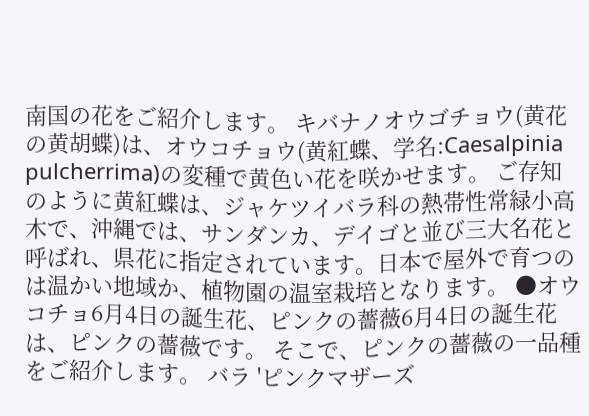南国の花をご紹介します。 キバナノオウゴチョウ(黄花の黄胡蝶)は、オウコチョウ(黄紅蝶、学名:Caesalpinia pulcherrima)の変種で黄色い花を咲かせます。 ご存知のように黄紅蝶は、ジャケツイバラ科の熱帯性常緑小高木で、沖縄では、サンダンカ、デイゴと並び三大名花と呼ばれ、県花に指定されています。日本で屋外で育つのは温かい地域か、植物園の温室栽培となります。 ●オウコチョ6月4日の誕生花、ピンクの薔薇6月4日の誕生花は、ピンクの薔薇です。 そこで、ピンクの薔薇の一品種をご紹介します。 バラ 'ピンクマザーズ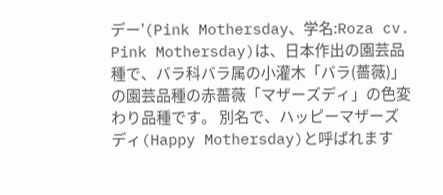デー’(Pink Mothersday、学名:Roza cv. Pink Mothersday)は、日本作出の園芸品種で、バラ科バラ属の小灌木「バラ(薔薇)」の園芸品種の赤薔薇「マザーズディ」の色変わり品種です。 別名で、ハッピーマザーズディ(Happy Mothersday)と呼ばれます